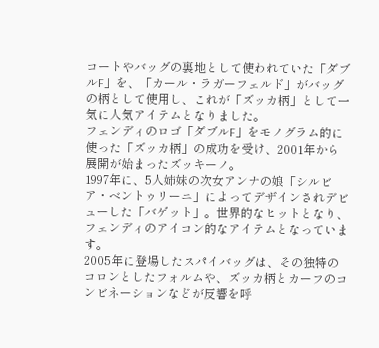コートやバッグの裏地として使われていた「ダブルF」を、「カール・ラガーフェルド」がバッグの柄として使用し、これが「ズッカ柄」として一気に人気アイテムとなりました。
フェンディのロゴ「ダブルF」をモノグラム的に使った「ズッカ柄」の成功を受け、2001年から展開が始まったズッキーノ。
1997年に、5人姉妹の次女アンナの娘「シルビア・ベントゥリーニ」によってデザインされデビューした「バゲット」。世界的なヒットとなり、フェンディのアイコン的なアイテムとなっています。
2005年に登場したスパイバッグは、その独特のコロンとしたフォルムや、ズッカ柄とカーフのコンビネーションなどが反響を呼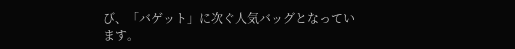び、「バゲット」に次ぐ人気バッグとなっています。